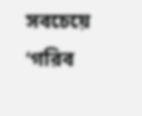সবচেয়ে ‘গরিব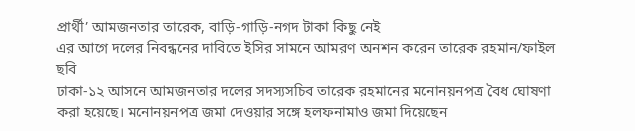প্রার্থী’ আমজনতার তারেক, বাড়ি-গাড়ি-নগদ টাকা কিছু নেই
এর আগে দলের নিবন্ধনের দাবিতে ইসির সামনে আমরণ অনশন করেন তারেক রহমান/ফাইল ছবি
ঢাকা-১২ আসনে আমজনতার দলের সদস্যসচিব তারেক রহমানের মনোনয়নপত্র বৈধ ঘোষণা করা হয়েছে। মনোনয়নপত্র জমা দেওয়ার সঙ্গে হলফনামাও জমা দিয়েছেন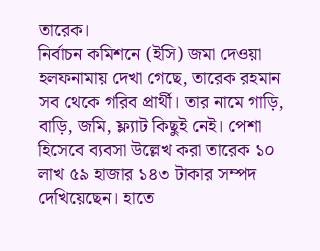তারেক।
নির্বাচন কমিশনে (ইসি) জমা দেওয়া হলফনামায় দেখা গেছে, তারেক রহমান সব থেকে গরিব প্রার্থী। তার নামে গাড়ি, বাড়ি, জমি, ফ্ল্যাট কিছুই নেই। পেশা হিসেবে ব্যবসা উল্লেখ করা তারেক ১০ লাখ ৫৯ হাজার ১৪৩ টাকার সম্পদ দেখিয়েছেন। হাতে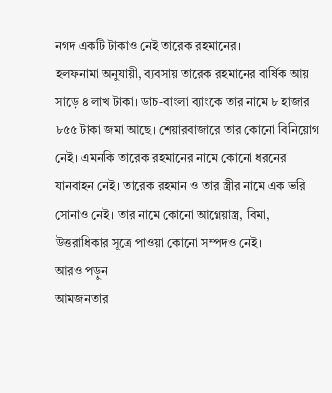নগদ একটি টাকাও নেই তারেক রহমানের।
হলফনামা অনুযায়ী, ব্যবসায় তারেক রহমানের বার্ষিক আয় সাড়ে ৪ লাখ টাকা। ডাচ-বাংলা ব্যাংকে তার নামে ৮ হাজার ৮৫৫ টাকা জমা আছে। শেয়ারবাজারে তার কোনো বিনিয়োগ নেই। এমনকি তারেক রহমানের নামে কোনো ধরনের যানবাহন নেই। তারেক রহমান ও তার স্ত্রীর নামে এক ভরি সোনাও নেই। তার নামে কোনো আগ্নেয়াস্ত্র, বিমা, উত্তরাধিকার সূত্রে পাওয়া কোনো সম্পদও নেই।
আরও পড়ুন
আমজনতার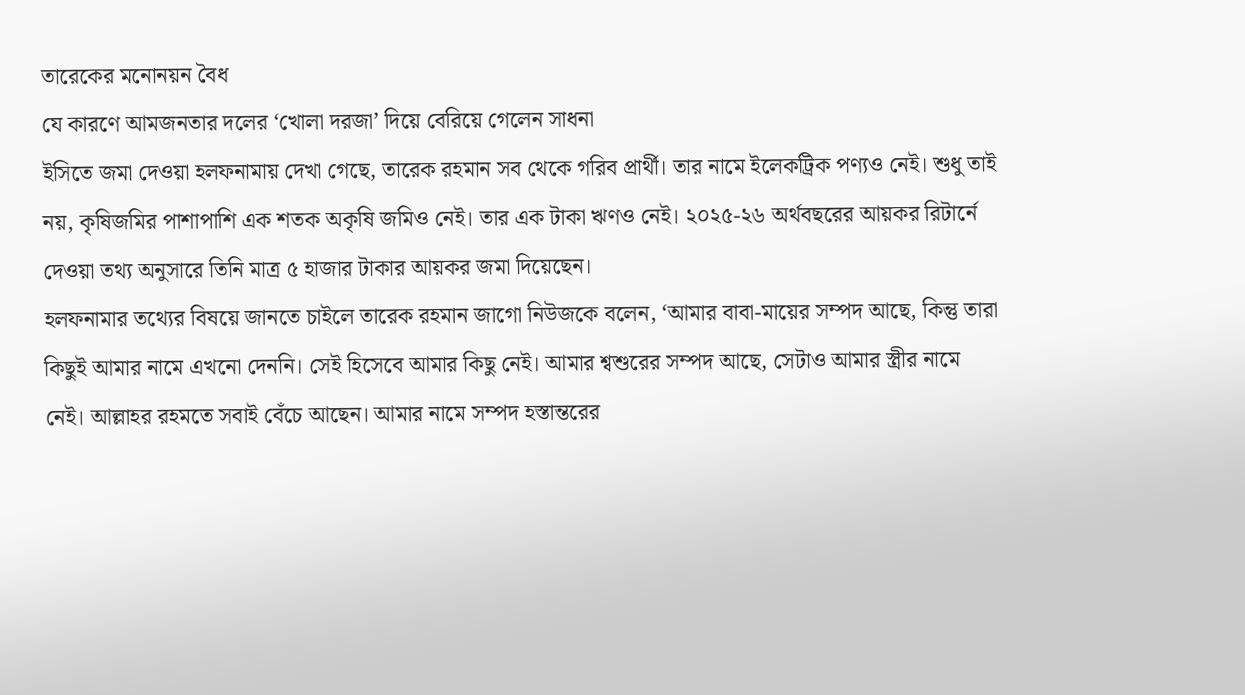তারেকের মনোনয়ন বৈধ
যে কারণে আমজনতার দলের ‘খোলা দরজা’ দিয়ে বেরিয়ে গেলেন সাধনা
ইসিতে জমা দেওয়া হলফনামায় দেখা গেছে, তারেক রহমান সব থেকে গরিব প্রার্থী। তার নামে ইলেকট্রিক পণ্যও নেই। শুধু তাই নয়, কৃষিজমির পাশাপাশি এক শতক অকৃষি জমিও নেই। তার এক টাকা ঋণও নেই। ২০২৫-২৬ অর্থবছরের আয়কর রিটার্নে দেওয়া তথ্য অনুসারে তিনি মাত্র ৫ হাজার টাকার আয়কর জমা দিয়েছেন।
হলফনামার তথ্যের বিষয়ে জানতে চাইলে তারেক রহমান জাগো নিউজকে বলেন, ‘আমার বাবা-মায়ের সম্পদ আছে, কিন্তু তারা কিছুই আমার নামে এখনো দেননি। সেই হিসেবে আমার কিছু নেই। আমার শ্বশুরের সম্পদ আছে, সেটাও আমার স্ত্রীর নামে নেই। আল্লাহর রহমতে সবাই বেঁচে আছেন। আমার নামে সম্পদ হস্তান্তরের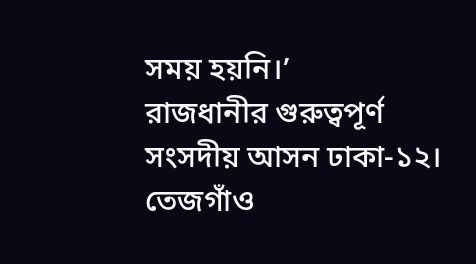সময় হয়নি।’
রাজধানীর গুরুত্বপূর্ণ সংসদীয় আসন ঢাকা-১২। তেজগাঁও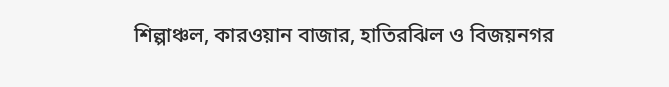শিল্পাঞ্চল, কারওয়ান বাজার, হাতিরঝিল ও বিজয়নগর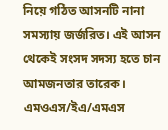নিয়ে গঠিত আসনটি নানা সমস্যায় জর্জরিত। এই আসন থেকেই সংসদ সদস্য হতে চান আমজনতার তারেক।
এমওএস/ইএ/এমএস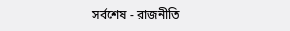সর্বশেষ - রাজনীতি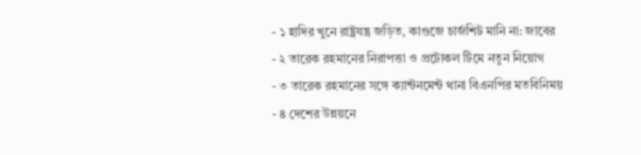- ১ হাদির খুনে রাষ্ট্রযন্ত্র জড়িত, কাগুজে চার্জশিট মানি না: জাবের
- ২ তারেক রহমানের নিরাপত্তা ও প্রটোকল টিমে নতুন নিয়োগ
- ৩ তারেক রহমানের সঙ্গে ক্যান্টনমেন্ট থানা বিএনপির মতবিনিময়
- ৪ দেশের উন্নয়নে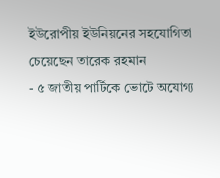ইউরোপীয় ইউনিয়নের সহযোগিতা চেয়েছেন তারেক রহমান
- ৫ জাতীয় পার্টিকে ভোটে অযোগ্য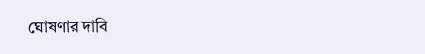ঘোষণার দাবি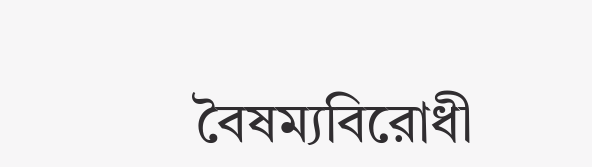বৈষম্যবিরোধী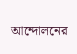আন্দোলনের